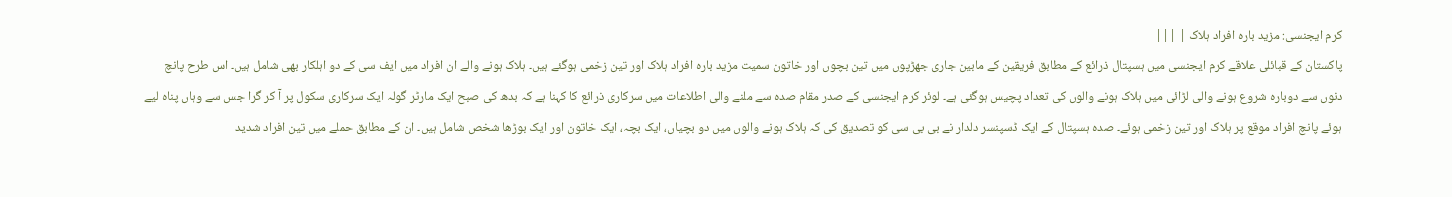کرم ایجنسی: مزید بارہ افراد ہلاک | |||
پاکستان کے قبائلی علاقے کرم ایجنسی میں ہسپتال ذرائع کے مطابق فریقین کے مابین جاری جھڑپوں میں تین بچوں اور خاتون سمیت مزید بارہ افراد ہلاک اور تین زخمی ہوگئے ہیں۔ ہلاک ہونے والے ان افراد میں ایف سی کے دو اہلکار بھی شامل ہیں۔ اس طرح پانچ دنوں سے دوبارہ شروع ہونے والی لڑائی میں ہلاک ہونے والوں کی تعداد پچیس ہوگئی ہے۔ لوئر کرم ایجنسی کے صدر مقام صدہ سے ملنے والی اطلاعات میں سرکاری ذرائع کا کہنا ہے کہ بدھ کی صبح ایک مارٹر گولہ ایک سرکاری سکول پر آ کر گرا جس سے وہاں پناہ لیے ہوئے پانچ افراد موقع پر ہلاک اور تین زخمی ہوئے۔ صدہ ہسپتال کے ایک ڈسپنسر دلدار نے بی بی سی کو تصدیق کی کہ ہلاک ہونے والوں میں دو بچیاں، ایک بچہ، ایک خاتون اور ایک بوڑھا شخص شامل ہیں۔ ان کے مطابق حملے میں تین افراد شدید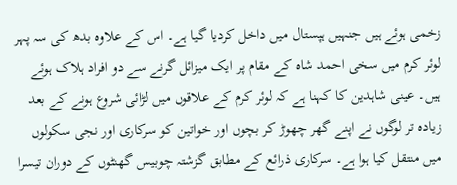زخمی ہوئے ہیں جنہیں ہپستال میں داخل کردیا گیا ہے۔ اس کے علاوہ بدھ کی سہ پہر لوئر کرم میں سخی احمد شاہ کے مقام پر ایک میزائل گرنے سے دو افراد ہلاک ہوئے ہیں۔ عینی شاہدین کا کہنا ہے کہ لوئر کرم کے علاقوں میں لڑائی شروع ہونے کے بعد زیادہ تر لوگوں نے اپنے گھر چھوڑ کر بچوں اور خواتین کو سرکاری اور نجی سکولوں میں منتقل کیا ہوا ہے۔ سرکاری ذرائع کے مطابق گزشتہ چوبیس گھنٹوں کے دوران تیسرا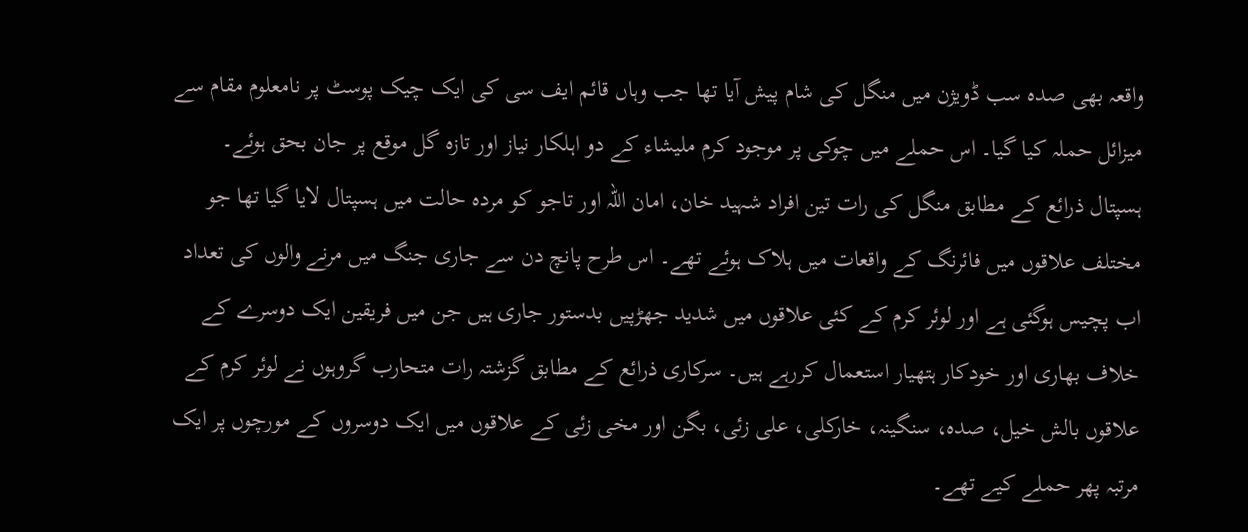واقعہ بھی صدہ سب ڈویژن میں منگل کی شام پیش آیا تھا جب وہاں قائم ایف سی کی ایک چیک پوسٹ پر نامعلوم مقام سے میزائل حملہ کیا گیا۔ اس حملے میں چوکی پر موجود کرم ملیشاء کے دو اہلکار نیاز اور تازہ گل موقع پر جان بحق ہوئے۔
ہسپتال ذرائع کے مطابق منگل کی رات تین افراد شہید خان، امان اللہ اور تاجو کو مردہ حالت میں ہسپتال لایا گیا تھا جو مختلف علاقوں میں فائرنگ کے واقعات میں ہلاک ہوئے تھے۔ اس طرح پانچ دن سے جاری جنگ میں مرنے والوں کی تعداد اب پچیس ہوگئی ہے اور لوئر کرم کے کئی علاقوں میں شدید جھڑپیں بدستور جاری ہیں جن میں فریقین ایک دوسرے کے خلاف بھاری اور خودکار ہتھیار استعمال کررہے ہیں۔ سرکاری ذرائع کے مطابق گزشتہ رات متحارب گروہوں نے لوئر کرم کے علاقوں بالش خیل، صدہ، سنگینہ، خارکلی، علی زئی، بگن اور مخی زئی کے علاقوں میں ایک دوسروں کے مورچوں پر ایک مرتبہ پھر حملے کیے تھے۔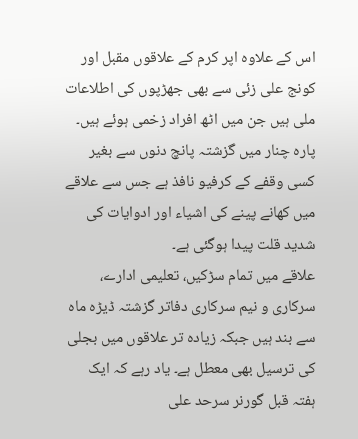اس کے علاوہ اپر کرم کے علاقوں مقبل اور کونج علی زئی سے بھی جھڑپوں کی اطلاعات ملی ہیں جن میں اٹھ افراد زخمی ہوئے ہیں۔ پارہ چنار میں گزشتہ پانچ دنوں سے بغیر کسی وقفے کے کرفیو نافذ ہے جس سے علاقے میں کھانے پینے کی اشیاء اور ادوایات کی شدید قلت پیدا ہوگئی ہے۔
علاقے میں تمام سڑکیں، تعلیمی ادارے، سرکاری و نیم سرکاری دفاتر گزشتہ ڈیڑہ ماہ سے بند ہیں جبکہ زیادہ تر علاقوں میں بجلی کی ترسیل بھی معطل ہے۔ یاد رہے کہ ایک ہفتہ قبل گورنر سرحد علی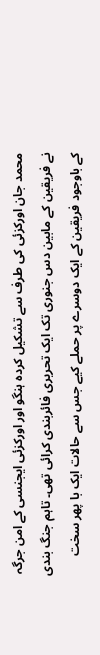محمد جان اورکزئی کی طرف سے تشکیل کردہ ہنگو اور اورکزئی ایجنسی کے امن جرگہ نے فریقین کے مابین دس جنوری تک ایک تحریری فائربندی کرائی تھی۔ تاہم جنگ بندی کے باوجود فریقین کے ایک دوسرے پر حملے کیے جس سے حالات ایک با پھر سخت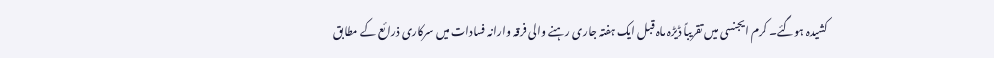کشیدہ ہوگئے۔ کرم ایجنسی میں تقریباً ڈیڑہ ماہ قبل ایک ہفتہ جاری رہنے والی فرقہ وارانہ فسادات میں سرکاری ذرائع کے مطابق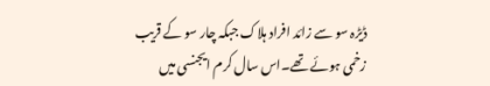ڈیڑہ سو سے زائد افراد ہلاک جبکہ چار سو کے قریب زخمی ہوئے تھے۔اس سال کرم ایجنسی میں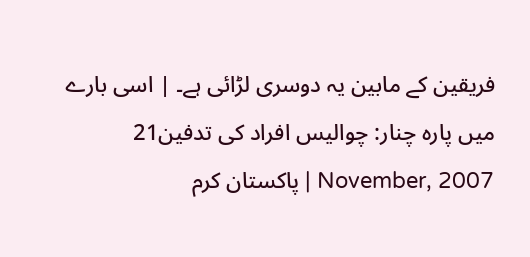فریقین کے مابین یہ دوسری لڑائی ہے۔ | اسی بارے میں پارہ چنار: چوالیس افراد کی تدفین21 November, 2007 | پاکستان کرم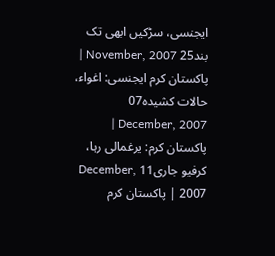ایجنسی، سڑکیں ابھی تک بند25 November, 2007 | پاکستان کرم ایجنسی: اغواء، حالات کشیدہ07 December, 2007 | پاکستان کرم: یرغمالی رہا، کرفیو جاری11 December, 2007 | پاکستان کرم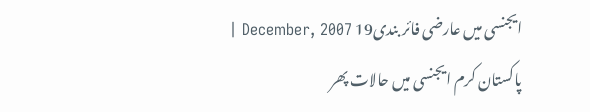ایجنسی میں عارضی فائر بندی19 December, 2007 | پاکستان کرم ایجنسی میں حالات پھر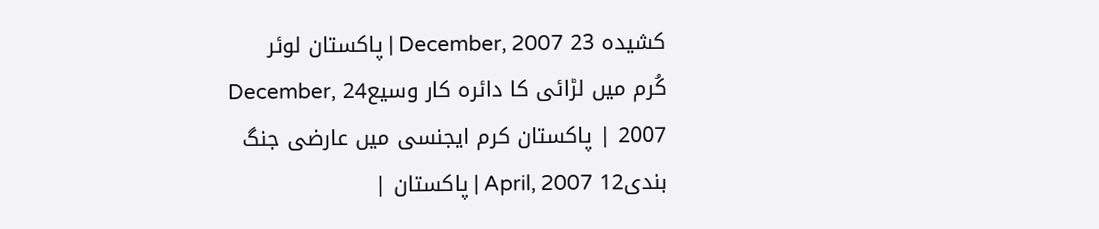کشیدہ 23 December, 2007 | پاکستان لوئر کُرم میں لڑائی کا دائرہ کار وسیع24 December, 2007 | پاکستان کرم ایجنسی میں عارضی جنگ بندی12 April, 2007 | پاکستان |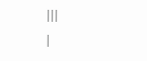|||
|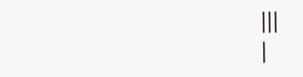|||
|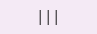|||